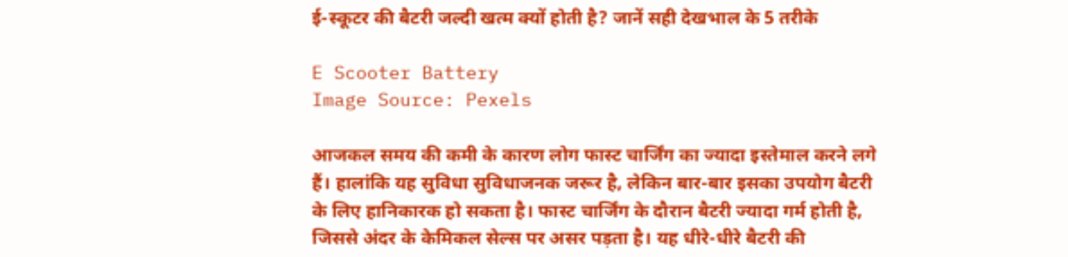ई-स्कूटर की बैटरी जल्दी खत्म क्यों होती है? जानें सही देखभाल के 5 तरीके

E Scooter Battery
Image Source: Pexels

आजकल समय की कमी के कारण लोग फास्ट चार्जिंग का ज्यादा इस्तेमाल करने लगे हैं। हालांकि यह सुविधा सुविधाजनक जरूर है, लेकिन बार-बार इसका उपयोग बैटरी के लिए हानिकारक हो सकता है। फास्ट चार्जिंग के दौरान बैटरी ज्यादा गर्म होती है, जिससे अंदर के केमिकल सेल्स पर असर पड़ता है। यह धीरे-धीरे बैटरी की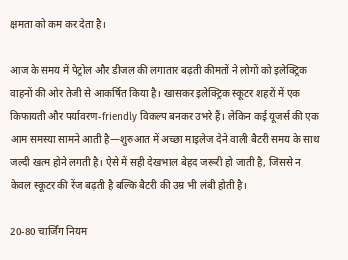क्षमता को कम कर देता है।

आज के समय में पेट्रोल और डीजल की लगातार बढ़ती कीमतों ने लोगों को इलेक्ट्रिक वाहनों की ओर तेजी से आकर्षित किया है। खासकर इलेक्ट्रिक स्कूटर शहरों में एक किफायती और पर्यावरण-friendly विकल्प बनकर उभरे हैं। लेकिन कई यूजर्स की एक आम समस्या सामने आती है—शुरुआत में अच्छा माइलेज देने वाली बैटरी समय के साथ जल्दी खत्म होने लगती है। ऐसे में सही देखभाल बेहद जरूरी हो जाती है, जिससे न केवल स्कूटर की रेंज बढ़ती है बल्कि बैटरी की उम्र भी लंबी होती है।

20-80 चार्जिंग नियम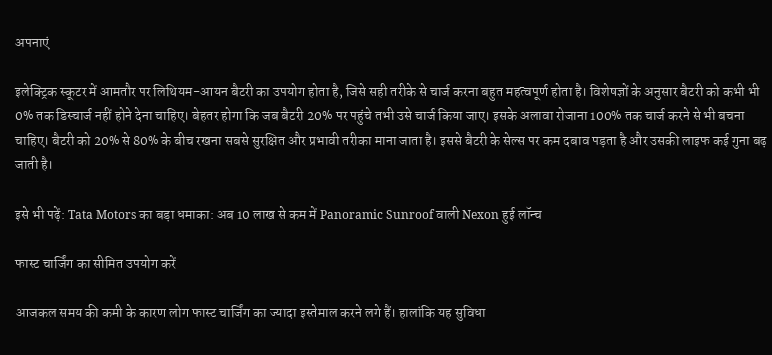अपनाएं

इलेक्ट्रिक स्कूटर में आमतौर पर लिथियम-आयन बैटरी का उपयोग होता है, जिसे सही तरीके से चार्ज करना बहुत महत्वपूर्ण होता है। विशेषज्ञों के अनुसार बैटरी को कभी भी 0% तक डिस्चार्ज नहीं होने देना चाहिए। बेहतर होगा कि जब बैटरी 20% पर पहुंचे तभी उसे चार्ज किया जाए। इसके अलावा रोजाना 100% तक चार्ज करने से भी बचना चाहिए। बैटरी को 20% से 80% के बीच रखना सबसे सुरक्षित और प्रभावी तरीका माना जाता है। इससे बैटरी के सेल्स पर कम दबाव पड़ता है और उसकी लाइफ कई गुना बढ़ जाती है।

इसे भी पढ़ें: Tata Motors का बड़ा धमाका: अब 10 लाख से कम में Panoramic Sunroof वाली Nexon हुई लॉन्च

फास्ट चार्जिंग का सीमित उपयोग करें

आजकल समय की कमी के कारण लोग फास्ट चार्जिंग का ज्यादा इस्तेमाल करने लगे हैं। हालांकि यह सुविधा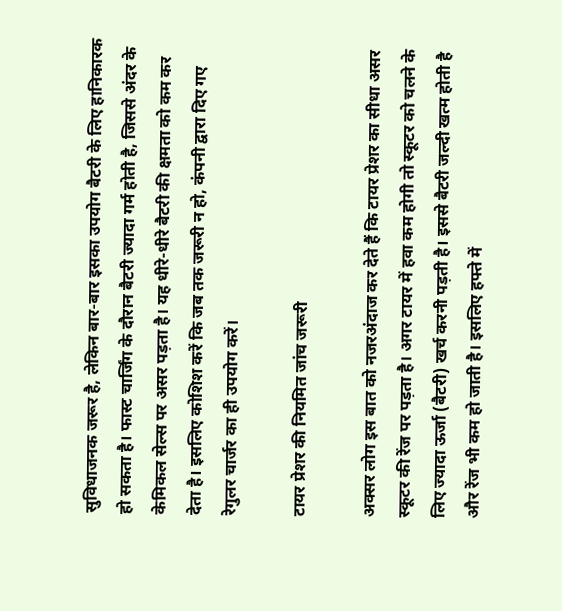सुविधाजनक जरूर है, लेकिन बार-बार इसका उपयोग बैटरी के लिए हानिकारक हो सकता है। फास्ट चार्जिंग के दौरान बैटरी ज्यादा गर्म होती है, जिससे अंदर के केमिकल सेल्स पर असर पड़ता है। यह धीरे-धीरे बैटरी की क्षमता को कम कर देता है। इसलिए कोशिश करें कि जब तक जरूरी न हो, कंपनी द्वारा दिए गए रेगुलर चार्जर का ही उपयोग करें।

टायर प्रेशर की नियमित जांच जरूरी

अक्सर लोग इस बात को नजरअंदाज कर देते हैं कि टायर प्रेशर का सीधा असर स्कूटर की रेंज पर पड़ता है। अगर टायर में हवा कम होगी तो स्कूटर को चलने के लिए ज्यादा ऊर्जा (बैटरी) खर्च करनी पड़ती है। इससे बैटरी जल्दी खत्म होती है और रेंज भी कम हो जाती है। इसलिए हफ्ते में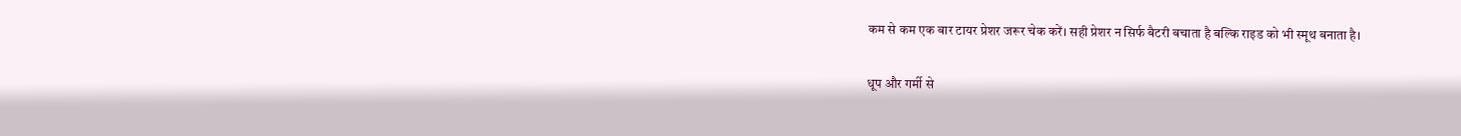कम से कम एक बार टायर प्रेशर जरूर चेक करें। सही प्रेशर न सिर्फ बैटरी बचाता है बल्कि राइड को भी स्मूथ बनाता है।

धूप और गर्मी से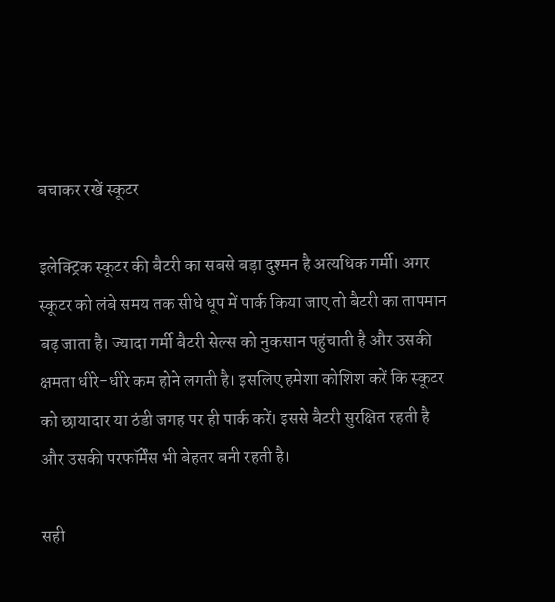बचाकर रखें स्कूटर

इलेक्ट्रिक स्कूटर की बैटरी का सबसे बड़ा दुश्मन है अत्यधिक गर्मी। अगर स्कूटर को लंबे समय तक सीधे धूप में पार्क किया जाए तो बैटरी का तापमान बढ़ जाता है। ज्यादा गर्मी बैटरी सेल्स को नुकसान पहुंचाती है और उसकी क्षमता धीरे-धीरे कम होने लगती है। इसलिए हमेशा कोशिश करें कि स्कूटर को छायादार या ठंडी जगह पर ही पार्क करें। इससे बैटरी सुरक्षित रहती है और उसकी परफॉर्मेंस भी बेहतर बनी रहती है।

सही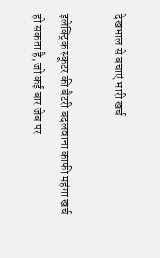देखभाल से बचाएं भारी खर्च

इलेक्ट्रिक स्कूटर की बैटरी बदलवाना काफी महंगा खर्च हो सकता है, जो कई बार जेब पर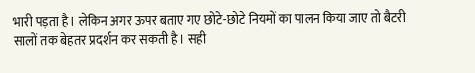भारी पड़ता है। लेकिन अगर ऊपर बताए गए छोटे-छोटे नियमों का पालन किया जाए तो बैटरी सालों तक बेहतर प्रदर्शन कर सकती है। सही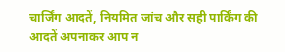चार्जिंग आदतें, नियमित जांच और सही पार्किंग की आदतें अपनाकर आप न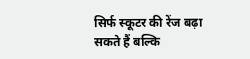सिर्फ स्कूटर की रेंज बढ़ा सकते हैं बल्कि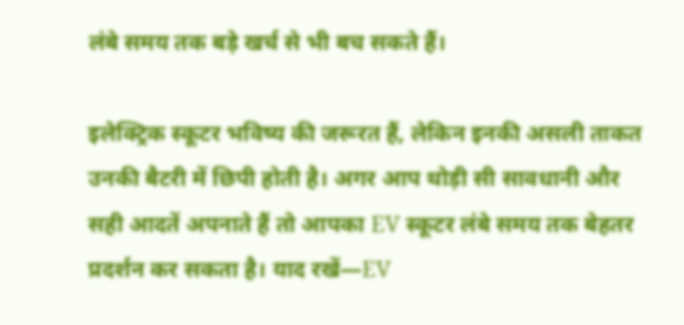लंबे समय तक बड़े खर्च से भी बच सकते हैं।

इलेक्ट्रिक स्कूटर भविष्य की जरूरत हैं, लेकिन इनकी असली ताकत उनकी बैटरी में छिपी होती है। अगर आप थोड़ी सी सावधानी और सही आदतें अपनाते हैं तो आपका EV स्कूटर लंबे समय तक बेहतर प्रदर्शन कर सकता है। याद रखें—EV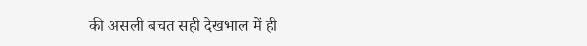की असली बचत सही देखभाल में ही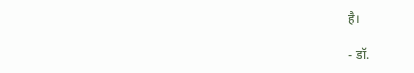है।

- डॉ.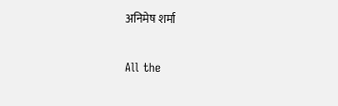अनिमेष शर्मा

All the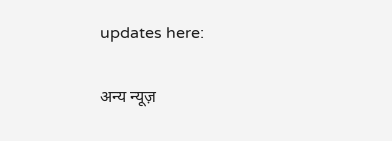updates here:

अन्य न्यूज़